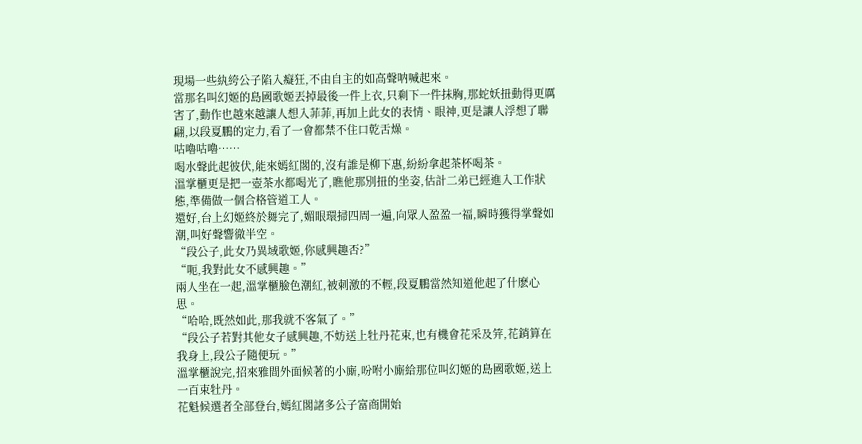現場一些紈絝公子陷入癡狂,不由自主的如高聲呐喊起來。
當那名叫幻姬的島國歌姬丟掉最後一件上衣,只剩下一件抹胸,那蛇妖扭動得更厲害了,動作也越來越讓人想入菲菲,再加上此女的表情、眼神,更是讓人浮想了聯翩,以段夏鵬的定力,看了一會都禁不住口乾舌燥。
咕嚕咕嚕……
喝水聲此起彼伏,能來嫣紅閣的,沒有誰是柳下惠,紛紛拿起茶杯喝茶。
溫掌櫃更是把一壺茶水都喝光了,瞧他那別扭的坐姿,估計二弟已經進入工作狀態,準備做一個合格管道工人。
還好,台上幻姬終於舞完了,媚眼環掃四周一遍,向眾人盈盈一福,瞬時獲得掌聲如潮,叫好聲響徹半空。
“段公子,此女乃異域歌姬,你感興趣否?”
“呃,我對此女不感興趣。”
兩人坐在一起,溫掌櫃臉色潮紅,被刺激的不輕,段夏鵬當然知道他起了什麽心思。
“哈哈,既然如此,那我就不客氣了。”
“段公子若對其他女子感興趣,不妨送上牡丹花束,也有機會花采及笄,花銷算在我身上,段公子隨便玩。”
溫掌櫃說完,招來雅間外面候著的小廝,吩咐小廝給那位叫幻姬的島國歌姬,送上一百束牡丹。
花魁候選者全部登台,嫣紅閣諸多公子富商開始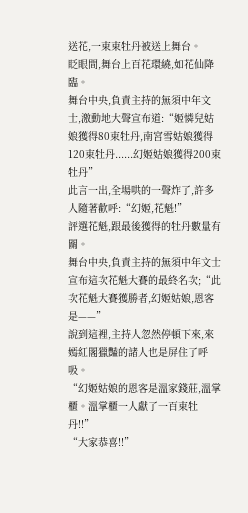送花,一束束牡丹被送上舞台。
眨眼間,舞台上百花環繞,如花仙降臨。
舞台中央,負責主持的無須中年文士,激動地大聲宣布道:“姬憐兒姑娘獲得80束牡丹,南宮雪姑娘獲得120束牡丹......幻姬姑娘獲得200束牡丹”
此言一出,全場哄的一聲炸了,許多人隨著歡呼:“幻姬,花魁!”
評選花魁,跟最後獲得的牡丹數量有關。
舞台中央,負責主持的無須中年文士宣布這次花魁大賽的最終名次;“此次花魁大賽獲勝者,幻姬姑娘,恩客是——”
說到這裡,主持人忽然停頓下來,來嫣紅閣獵豔的諸人也是屏住了呼吸。
“幻姬姑娘的恩客是溫家錢莊,溫掌櫃。溫掌櫃一人獻了一百束牡丹!!”
“大家恭喜!!”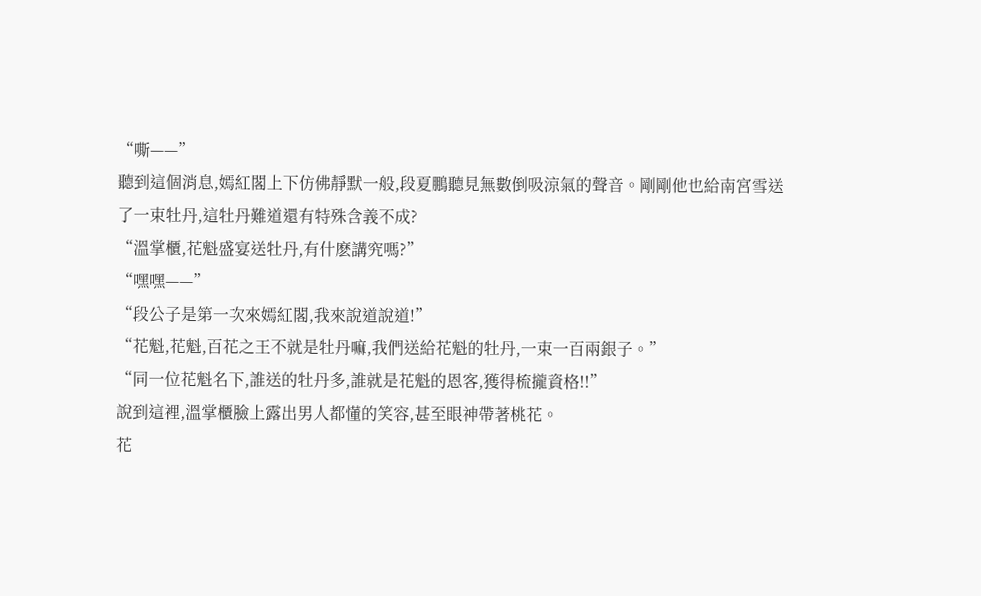“嘶——”
聽到這個消息,嫣紅閣上下仿佛靜默一般,段夏鵬聽見無數倒吸涼氣的聲音。剛剛他也給南宮雪送了一束牡丹,這牡丹難道還有特殊含義不成?
“溫掌櫃,花魁盛宴送牡丹,有什麽講究嗎?”
“嘿嘿——”
“段公子是第一次來嫣紅閣,我來說道說道!”
“花魁,花魁,百花之王不就是牡丹嘛,我們送給花魁的牡丹,一束一百兩銀子。”
“同一位花魁名下,誰送的牡丹多,誰就是花魁的恩客,獲得梳攏資格!!”
說到這裡,溫掌櫃臉上露出男人都懂的笑容,甚至眼神帶著桃花。
花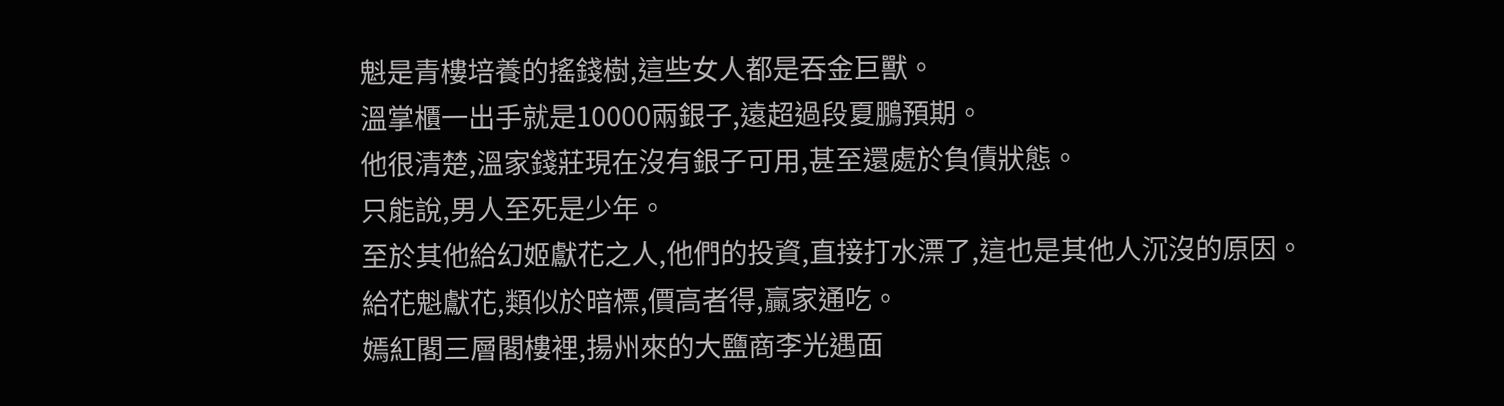魁是青樓培養的搖錢樹,這些女人都是吞金巨獸。
溫掌櫃一出手就是10000兩銀子,遠超過段夏鵬預期。
他很清楚,溫家錢莊現在沒有銀子可用,甚至還處於負債狀態。
只能說,男人至死是少年。
至於其他給幻姬獻花之人,他們的投資,直接打水漂了,這也是其他人沉沒的原因。
給花魁獻花,類似於暗標,價高者得,贏家通吃。
嫣紅閣三層閣樓裡,揚州來的大鹽商李光遇面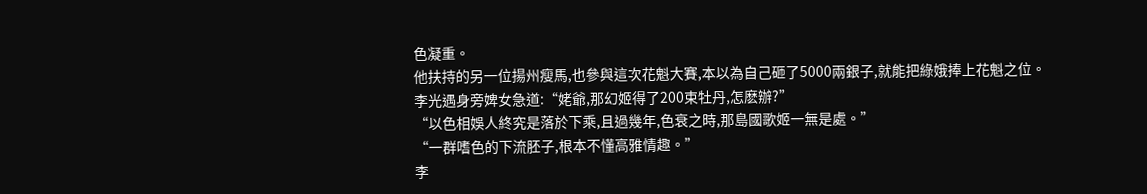色凝重。
他扶持的另一位揚州瘦馬,也參與這次花魁大賽,本以為自己砸了5000兩銀子,就能把綠娥捧上花魁之位。
李光遇身旁婢女急道:“姥爺,那幻姬得了200束牡丹,怎麽辦?”
“以色相娛人終究是落於下乘,且過幾年,色衰之時,那島國歌姬一無是處。”
“一群嗜色的下流胚子,根本不懂高雅情趣。”
李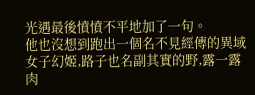光遇最後憤憤不平地加了一句。
他也沒想到跑出一個名不見經傳的異域女子幻姬,路子也名副其實的野,露一露肉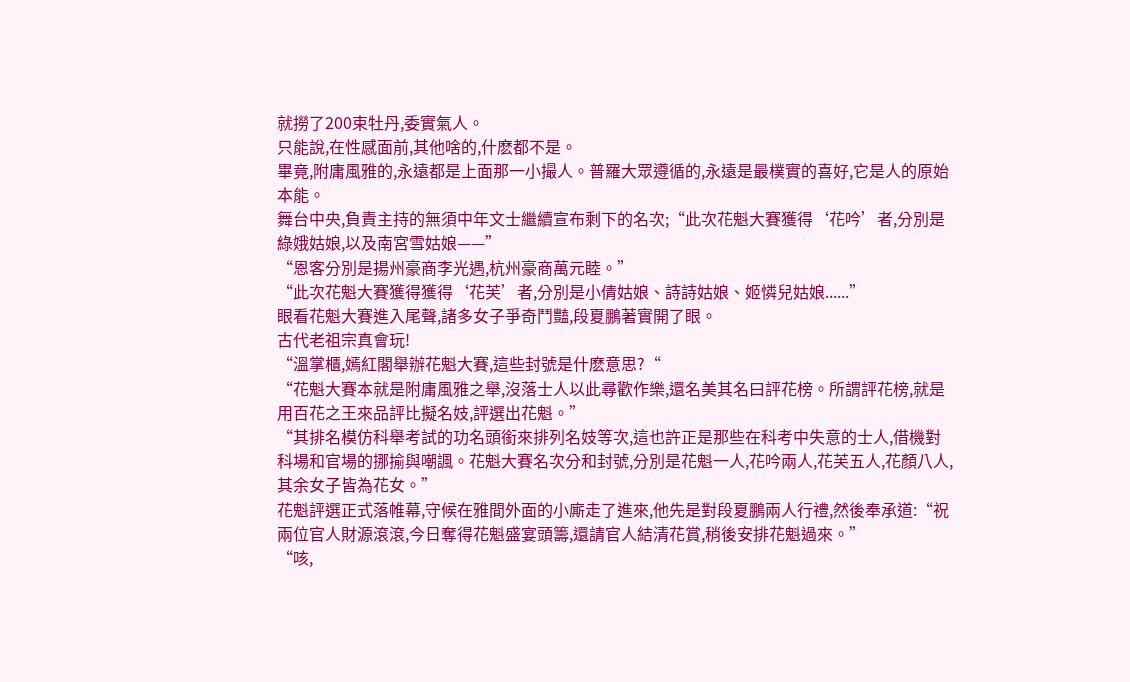就撈了200束牡丹,委實氣人。
只能說,在性感面前,其他啥的,什麽都不是。
畢竟,附庸風雅的,永遠都是上面那一小撮人。普羅大眾遵循的,永遠是最樸實的喜好,它是人的原始本能。
舞台中央,負責主持的無須中年文士繼續宣布剩下的名次;“此次花魁大賽獲得‘花吟’者,分別是綠娥姑娘,以及南宮雪姑娘——”
“恩客分別是揚州豪商李光遇,杭州豪商萬元睦。”
“此次花魁大賽獲得獲得‘花芙’者,分別是小倩姑娘、詩詩姑娘、姬憐兒姑娘......”
眼看花魁大賽進入尾聲,諸多女子爭奇鬥豔,段夏鵬著實開了眼。
古代老祖宗真會玩!
“溫掌櫃,嫣紅閣舉辦花魁大賽,這些封號是什麽意思?“
“花魁大賽本就是附庸風雅之舉,沒落士人以此尋歡作樂,還名美其名曰評花榜。所謂評花榜,就是用百花之王來品評比擬名妓,評選出花魁。”
“其排名模仿科舉考試的功名頭銜來排列名妓等次,這也許正是那些在科考中失意的士人,借機對科場和官場的挪揄與嘲諷。花魁大賽名次分和封號,分別是花魁一人,花吟兩人,花芙五人,花顏八人,其余女子皆為花女。”
花魁評選正式落帷幕,守候在雅間外面的小廝走了進來,他先是對段夏鵬兩人行禮,然後奉承道:“祝兩位官人財源滾滾,今日奪得花魁盛宴頭籌,還請官人結清花賞,稍後安排花魁過來。”
“咳,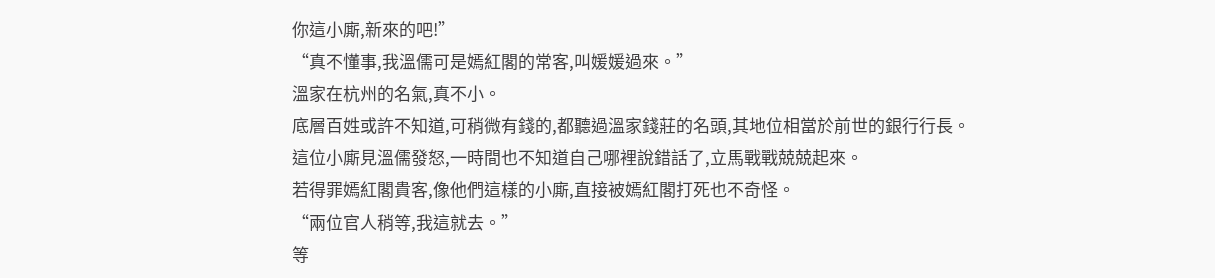你這小廝,新來的吧!”
“真不懂事,我溫儒可是嫣紅閣的常客,叫媛媛過來。”
溫家在杭州的名氣,真不小。
底層百姓或許不知道,可稍微有錢的,都聽過溫家錢莊的名頭,其地位相當於前世的銀行行長。
這位小廝見溫儒發怒,一時間也不知道自己哪裡說錯話了,立馬戰戰兢兢起來。
若得罪嫣紅閣貴客,像他們這樣的小廝,直接被嫣紅閣打死也不奇怪。
“兩位官人稍等,我這就去。”
等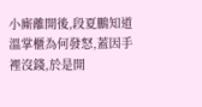小廝離開後,段夏鵬知道溫掌櫃為何發怒,蓋因手裡沒錢,於是開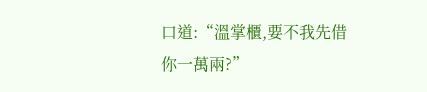口道:“溫掌櫃,要不我先借你一萬兩?”